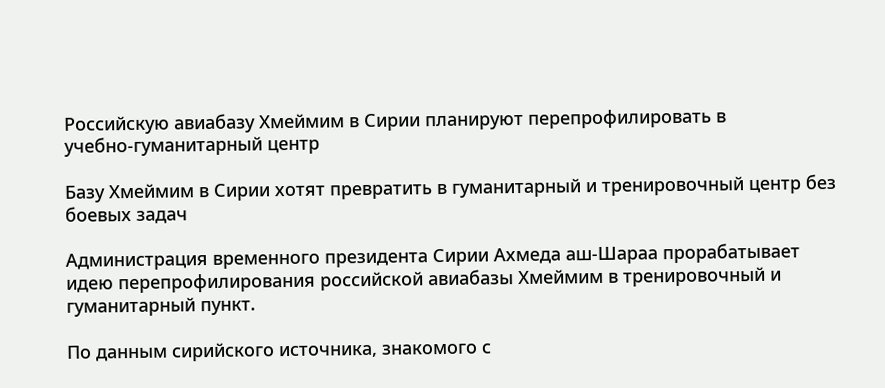Российскую авиабазу Хмеймим в Сирии планируют перепрофилировать в учебно‑гуманитарный центр

Базу Хмеймим в Сирии хотят превратить в гуманитарный и тренировочный центр без боевых задач

Администрация временного президента Сирии Ахмеда аш‑Шараа прорабатывает идею перепрофилирования российской авиабазы Хмеймим в тренировочный и гуманитарный пункт.

По данным сирийского источника, знакомого с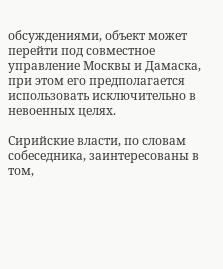обсуждениями, объект может перейти под совместное управление Москвы и Дамаска, при этом его предполагается использовать исключительно в невоенных целях.

Сирийские власти, по словам собеседника, заинтересованы в том,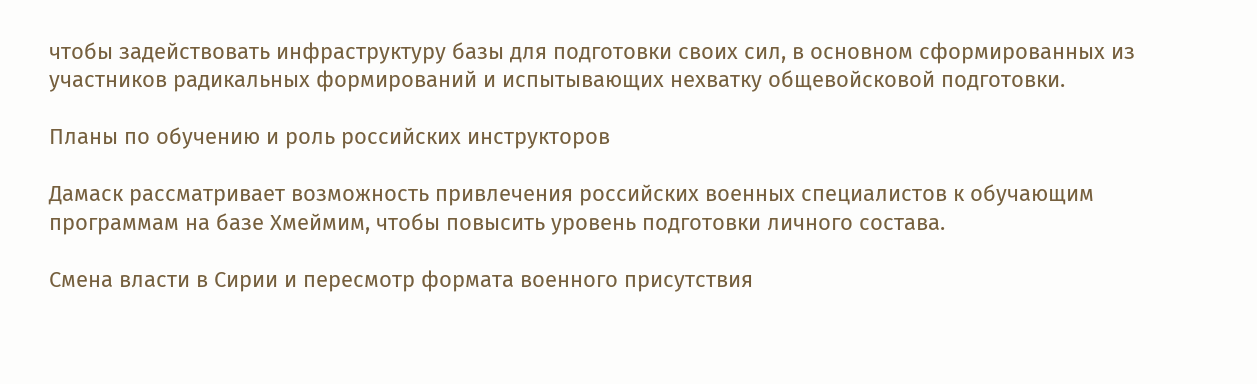чтобы задействовать инфраструктуру базы для подготовки своих сил, в основном сформированных из участников радикальных формирований и испытывающих нехватку общевойсковой подготовки.

Планы по обучению и роль российских инструкторов

Дамаск рассматривает возможность привлечения российских военных специалистов к обучающим программам на базе Хмеймим, чтобы повысить уровень подготовки личного состава.

Смена власти в Сирии и пересмотр формата военного присутствия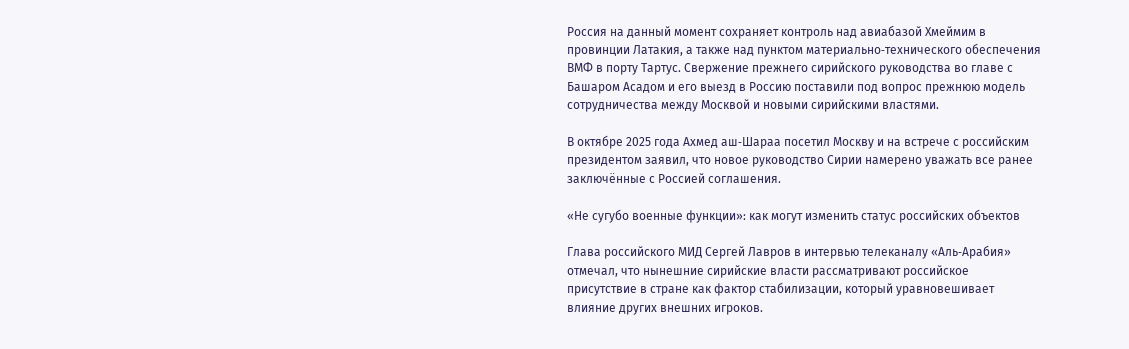Россия на данный момент сохраняет контроль над авиабазой Хмеймим в провинции Латакия, а также над пунктом материально‑технического обеспечения ВМФ в порту Тартус. Свержение прежнего сирийского руководства во главе с Башаром Асадом и его выезд в Россию поставили под вопрос прежнюю модель сотрудничества между Москвой и новыми сирийскими властями.

В октябре 2025 года Ахмед аш‑Шараа посетил Москву и на встрече с российским президентом заявил, что новое руководство Сирии намерено уважать все ранее заключённые с Россией соглашения.

«Не сугубо военные функции»: как могут изменить статус российских объектов

Глава российского МИД Сергей Лавров в интервью телеканалу «Аль‑Арабия» отмечал, что нынешние сирийские власти рассматривают российское присутствие в стране как фактор стабилизации, который уравновешивает влияние других внешних игроков.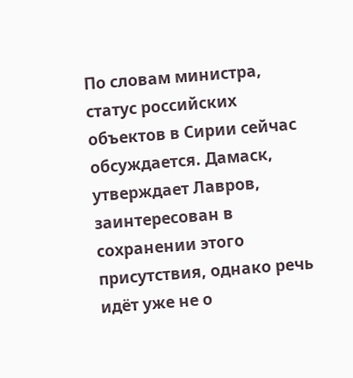По словам министра, статус российских объектов в Сирии сейчас обсуждается. Дамаск, утверждает Лавров, заинтересован в сохранении этого присутствия, однако речь идёт уже не о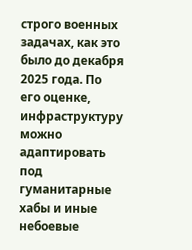строго военных задачах, как это было до декабря 2025 года. По его оценке, инфраструктуру можно адаптировать под гуманитарные хабы и иные небоевые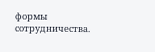формы сотрудничества.